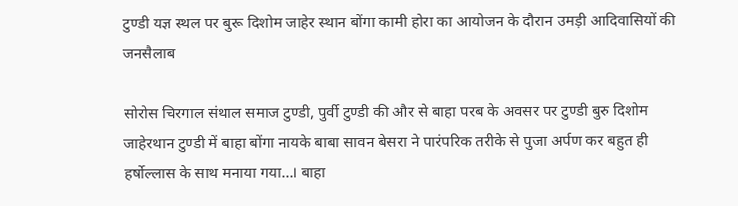टुण्डी यज्ञ स्थल पर बुरू दिशोम जाहेर स्थान बोंगा कामी होरा का आयोजन के दौरान उमड़ी आदिवासियों की जनसैलाब

सोरोस चिरगाल संथाल समाज टुण्डी, पुर्वी टुण्डी की और से बाहा परब के अवसर पर टुण्डी बुरु दिशोम जाहेरथान टुण्डी में बाहा बोंगा नायके बाबा सावन बेसरा ने पारंपरिक तरीके से पुजा अर्पण कर बहुत ही हर्षोल्लास के साथ मनाया गया…। बाहा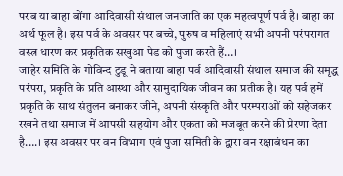परब या बाहा बोंगा आदिवासी संथाल जनजाति का एक महत्वपूर्ण पर्व है। बाहा का अर्थ फूल है। इस पर्व के अवसर पर बच्चे, पुरुष व महिलाएं सभी अपनी परंपरागत वस्त्र धारण कर प्रकृतिक सखुआ पेड को पुजा करते हैं…।
जाहेर समिति के गोविन्द टुडू ने बताया बाहा पर्व आदिवासी संथाल समाज की समृद्ध परंपरा, प्रकृति के प्रति आस्था और सामुदायिक जीवन का प्रतीक है। यह पर्व हमें प्रकृति के साथ संतुलन बनाकर जीने, अपनी संस्कृति और परम्पराओं को सहेजकर रखने तथा समाज में आपसी सहयोग और एकता को मजबूत करने की प्रेरणा देता है….। इस अवसर पर वन विभाग एवं पुजा समिती के द्वारा वन रक्षाबंधन का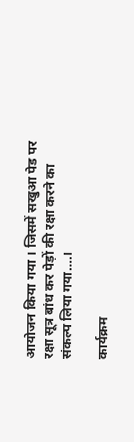आयोजन किया गया । जिसमें सखुआ पेड पर रक्षा सूत्र बांध कर पेड़ों की रक्षा करने का संकल्प लिया गया….।

कार्यक्रम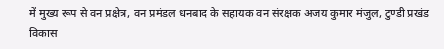में मुख्य रूप से वन प्रक्षेत्र, वन प्रमंडल धनबाद के सहायक वन संरक्षक अजय कुमार मंजुल, टुण्डी प्रखंड विकास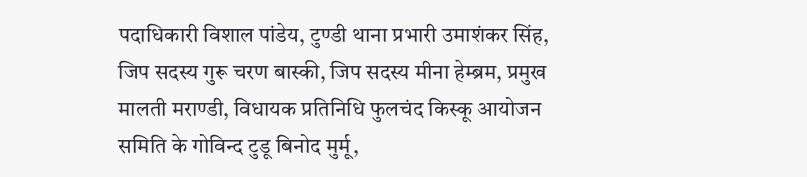पदाधिकारी विशाल पांडेय, टुण्डी थाना प्रभारी उमाशंकर सिंह, जिप सदस्य गुरू चरण बास्की, जिप सदस्य मीना हेम्ब्रम, प्रमुख मालती मराण्डी, विधायक प्रतिनिधि फुलचंद किस्कू आयोजन समिति के गोविन्द टुडू बिनोद मुर्मू,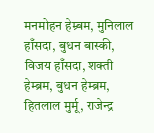मनमोहन हेम्र्बम, मुनिलाल हाँसदा, बुधन बास्की, विजय हाँसदा, शक्ती हेम्ब्रम, बुधन हेम्ब्रम, हितलाल मुर्मू, राजेन्द्र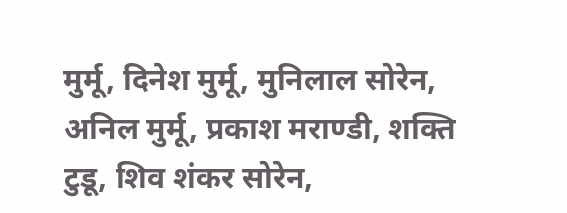मुर्मू, दिनेश मुर्मू, मुनिलाल सोरेन, अनिल मुर्मू, प्रकाश मराण्डी, शक्ति टुडू, शिव शंकर सोरेन,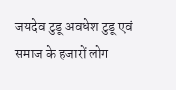जयदेव टुडू अवधेश टुडू एवं समाज के हजारों लोग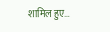शामिल हुए…